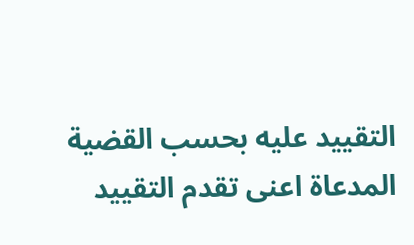التقييد عليه بحسب القضية المدعاة اعنى تقدم التقييد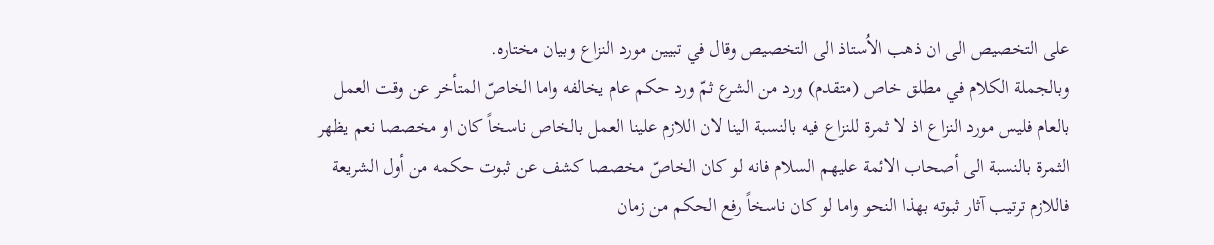على التخصيص الى ان ذهب الاُستاذ الى التخصيص وقال في تبيين مورد النزاع وبيان مختاره.
وبالجملة الكلام في مطلق خاص (متقدم) ورد من الشرع ثمّ ورد حكم عام يخالفه واما الخاصّ المتأخر عن وقت العمل بالعام فليس مورد النزاع اذ لا ثمرة للنزاع فيه بالنسبة الينا لان اللازم علينا العمل بالخاص ناسخاً كان او مخصصا نعم يظهر الثمرة بالنسبة الى أصحاب الائمة عليهم السلام فانه لو كان الخاصّ مخصصا كشف عن ثبوت حكمه من أول الشريعة فاللازم ترتيب آثار ثبوته بهذا النحو واما لو كان ناسخاً رفع الحكم من زمان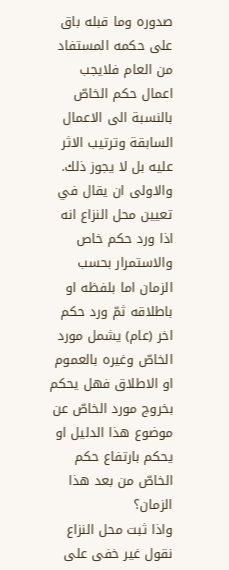صدوره وما قبله باق على حكمه المستفاد من العام فلايجب اعمال حكم الخاصّ بالنسبة الى الاعمال السابقة وترتيب الاثر عليه بل لا يجوز ذلك.
والاولى ان يقال في تعيين محل النزاع انه اذا ورد حكم خاص والاستمرار بحسب الزمان اما بلفظه او باطلاقه ثمّ ورد حكم اخر (عام) يشمل مورد الخاصّ وغيره بالعموم او الاطلاق فهل يحكم بخروج مورد الخاصّ عن موضوع هذا الدليل او يحكم بارتفاع حكم الخاصّ من بعد هذا الزمان؟
واذا ثبت محل النزاع نقول غير خفى على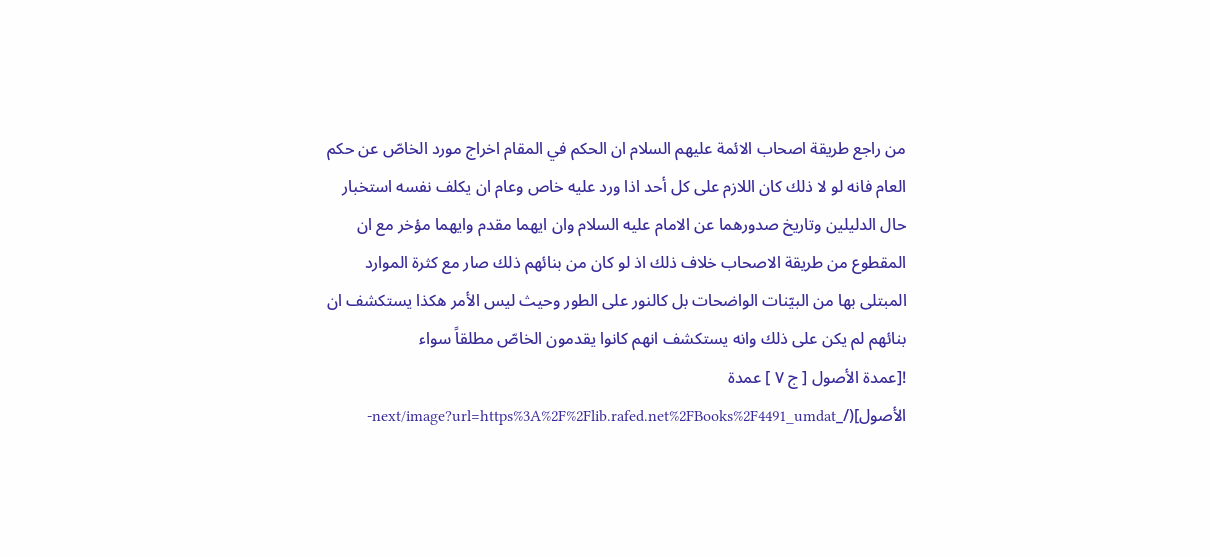من راجع طريقة اصحاب الائمة عليهم السلام ان الحكم في المقام اخراج مورد الخاصّ عن حكم العام فانه لو لا ذلك كان اللازم على كل أحد اذا ورد عليه خاص وعام ان يكلف نفسه استخبار حال الدليلين وتاريخ صدورهما عن الامام عليه السلام وان ايهما مقدم وايهما مؤخر مع ان المقطوع من طريقة الاصحاب خلاف ذلك اذ لو كان من بنائهم ذلك صار مع كثرة الموارد المبتلى بها من البيّنات الواضحات بل كالنور على الطور وحيث ليس الأمر هكذا يستكشف ان بنائهم لم يكن على ذلك وانه يستكشف انهم كانوا يقدمون الخاصّ مطلقاً سواء
![عمدة الأصول [ ج ٧ ] عمدة الأصول](/_next/image?url=https%3A%2F%2Flib.rafed.net%2FBooks%2F4491_umdat-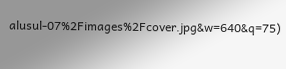alusul-07%2Fimages%2Fcover.jpg&w=640&q=75)